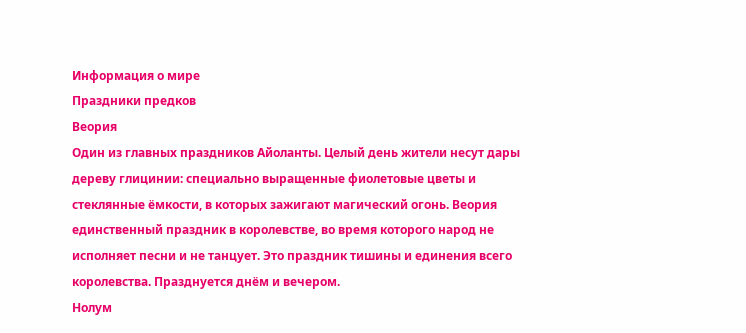Информация о мире
Праздники предков
Веория
Один из главных праздников Айоланты. Целый день жители несут дары дереву глицинии: специально выращенные фиолетовые цветы и стеклянные ёмкости, в которых зажигают магический огонь. Веория единственный праздник в королевстве, во время которого народ не исполняет песни и не танцует. Это праздник тишины и единения всего королевства. Празднуется днём и вечером.
Нолум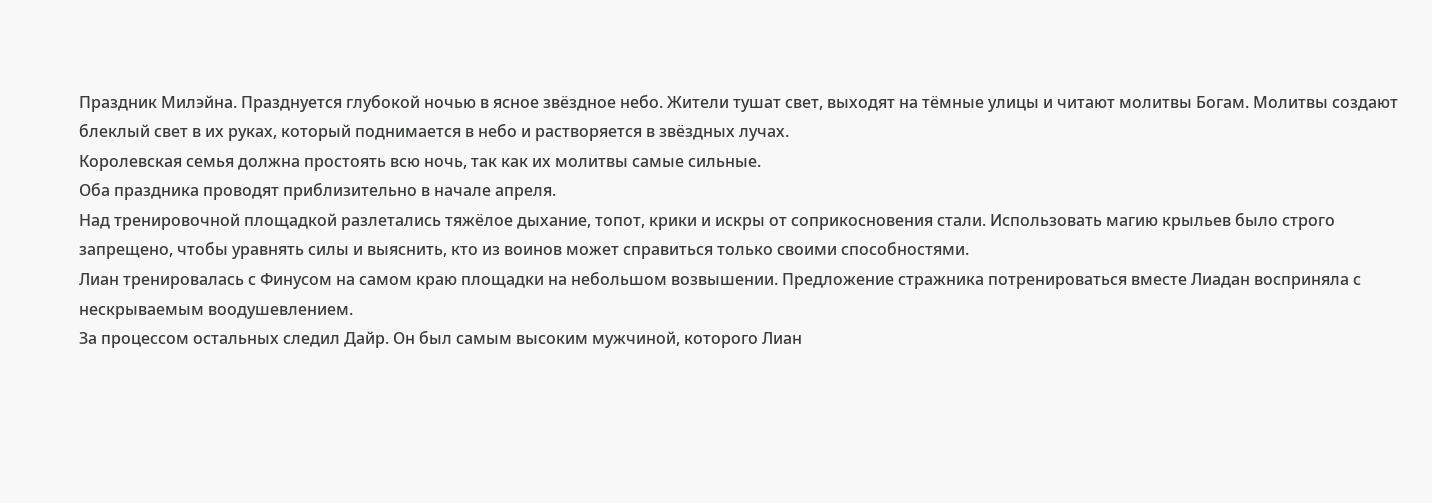Праздник Милэйна. Празднуется глубокой ночью в ясное звёздное небо. Жители тушат свет, выходят на тёмные улицы и читают молитвы Богам. Молитвы создают блеклый свет в их руках, который поднимается в небо и растворяется в звёздных лучах.
Королевская семья должна простоять всю ночь, так как их молитвы самые сильные.
Оба праздника проводят приблизительно в начале апреля.
Над тренировочной площадкой разлетались тяжёлое дыхание, топот, крики и искры от соприкосновения стали. Использовать магию крыльев было строго запрещено, чтобы уравнять силы и выяснить, кто из воинов может справиться только своими способностями.
Лиан тренировалась с Финусом на самом краю площадки на небольшом возвышении. Предложение стражника потренироваться вместе Лиадан восприняла с нескрываемым воодушевлением.
За процессом остальных следил Дайр. Он был самым высоким мужчиной, которого Лиан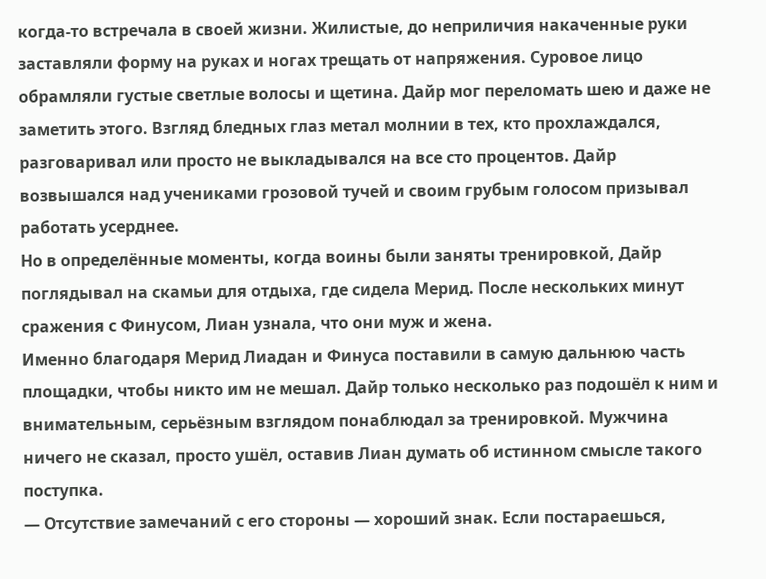когда-то встречала в своей жизни. Жилистые, до неприличия накаченные руки заставляли форму на руках и ногах трещать от напряжения. Суровое лицо обрамляли густые светлые волосы и щетина. Дайр мог переломать шею и даже не заметить этого. Взгляд бледных глаз метал молнии в тех, кто прохлаждался, разговаривал или просто не выкладывался на все сто процентов. Дайр возвышался над учениками грозовой тучей и своим грубым голосом призывал работать усерднее.
Но в определённые моменты, когда воины были заняты тренировкой, Дайр поглядывал на скамьи для отдыха, где сидела Мерид. После нескольких минут сражения с Финусом, Лиан узнала, что они муж и жена.
Именно благодаря Мерид Лиадан и Финуса поставили в самую дальнюю часть площадки, чтобы никто им не мешал. Дайр только несколько раз подошёл к ним и внимательным, серьёзным взглядом понаблюдал за тренировкой. Мужчина ничего не сказал, просто ушёл, оставив Лиан думать об истинном смысле такого поступка.
— Отсутствие замечаний с его стороны — хороший знак. Если постараешься,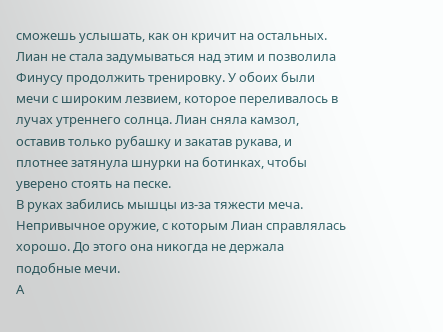сможешь услышать, как он кричит на остальных.
Лиан не стала задумываться над этим и позволила Финусу продолжить тренировку. У обоих были мечи с широким лезвием, которое переливалось в лучах утреннего солнца. Лиан сняла камзол, оставив только рубашку и закатав рукава, и плотнее затянула шнурки на ботинках, чтобы уверено стоять на песке.
В руках забились мышцы из-за тяжести меча. Непривычное оружие, с которым Лиан справлялась хорошо. До этого она никогда не держала подобные мечи.
А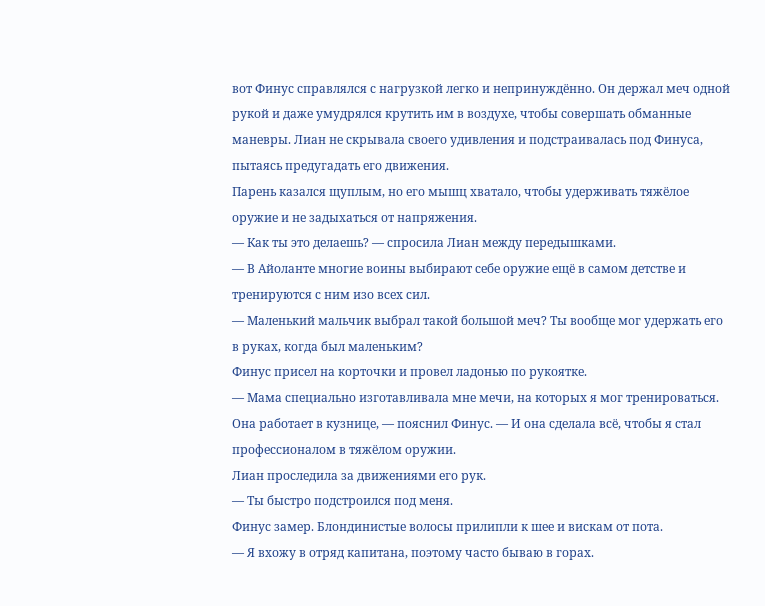вот Финус справлялся с нагрузкой легко и непринуждённо. Он держал меч одной рукой и даже умудрялся крутить им в воздухе, чтобы совершать обманные маневры. Лиан не скрывала своего удивления и подстраивалась под Финуса, пытаясь предугадать его движения.
Парень казался щуплым, но его мышц хватало, чтобы удерживать тяжёлое оружие и не задыхаться от напряжения.
— Как ты это делаешь? — спросила Лиан между передышками.
— В Айоланте многие воины выбирают себе оружие ещё в самом детстве и тренируются с ним изо всех сил.
— Маленький мальчик выбрал такой большой меч? Ты вообще мог удержать его в руках, когда был маленьким?
Финус присел на корточки и провел ладонью по рукоятке.
— Мама специально изготавливала мне мечи, на которых я мог тренироваться. Она работает в кузнице, — пояснил Финус. — И она сделала всё, чтобы я стал профессионалом в тяжёлом оружии.
Лиан проследила за движениями его рук.
— Ты быстро подстроился под меня.
Финус замер. Блондинистые волосы прилипли к шее и вискам от пота.
— Я вхожу в отряд капитана, поэтому часто бываю в горах.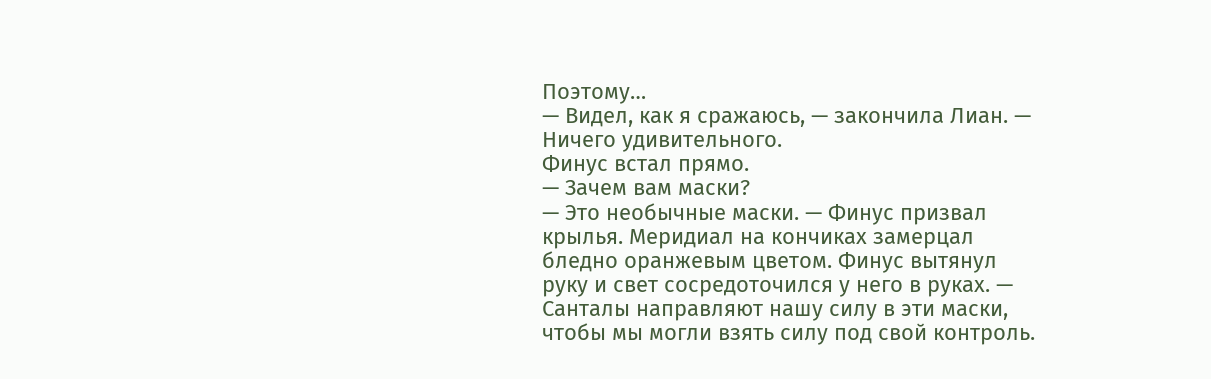Поэтому…
— Видел, как я сражаюсь, — закончила Лиан. — Ничего удивительного.
Финус встал прямо.
— Зачем вам маски?
— Это необычные маски. — Финус призвал крылья. Меридиал на кончиках замерцал бледно оранжевым цветом. Финус вытянул руку и свет сосредоточился у него в руках. — Санталы направляют нашу силу в эти маски, чтобы мы могли взять силу под свой контроль.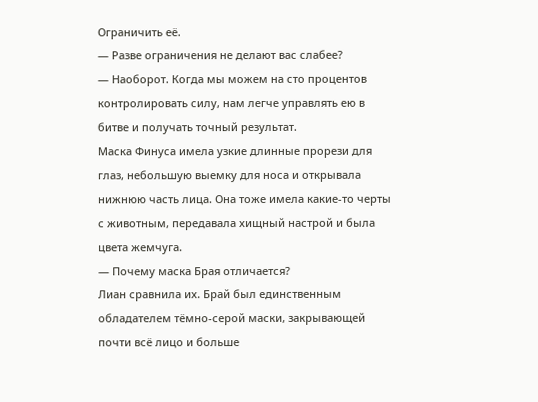Ограничить её.
— Разве ограничения не делают вас слабее?
— Наоборот. Когда мы можем на сто процентов контролировать силу, нам легче управлять ею в битве и получать точный результат.
Маска Финуса имела узкие длинные прорези для глаз, небольшую выемку для носа и открывала нижнюю часть лица. Она тоже имела какие-то черты с животным, передавала хищный настрой и была цвета жемчуга.
— Почему маска Брая отличается?
Лиан сравнила их. Брай был единственным обладателем тёмно-серой маски, закрывающей почти всё лицо и больше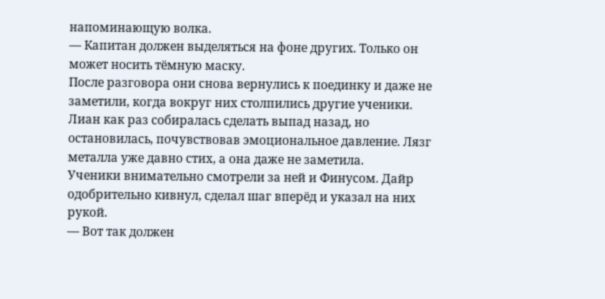напоминающую волка.
— Капитан должен выделяться на фоне других. Только он может носить тёмную маску.
После разговора они снова вернулись к поединку и даже не заметили, когда вокруг них столпились другие ученики. Лиан как раз собиралась сделать выпад назад, но остановилась, почувствовав эмоциональное давление. Лязг металла уже давно стих, а она даже не заметила.
Ученики внимательно смотрели за ней и Финусом. Дайр одобрительно кивнул, сделал шаг вперёд и указал на них рукой.
— Вот так должен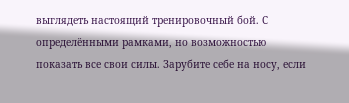выглядеть настоящий тренировочный бой. С определёнными рамками, но возможностью показать все свои силы. Зарубите себе на носу, если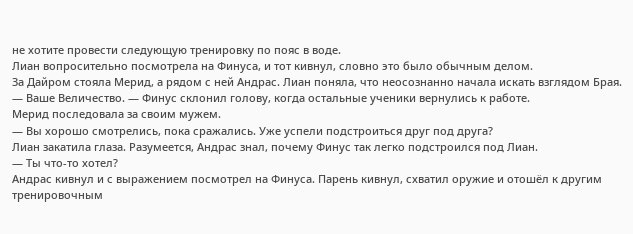не хотите провести следующую тренировку по пояс в воде.
Лиан вопросительно посмотрела на Финуса, и тот кивнул, словно это было обычным делом.
За Дайром стояла Мерид, а рядом с ней Андрас. Лиан поняла, что неосознанно начала искать взглядом Брая.
— Ваше Величество. — Финус склонил голову, когда остальные ученики вернулись к работе.
Мерид последовала за своим мужем.
— Вы хорошо смотрелись, пока сражались. Уже успели подстроиться друг под друга?
Лиан закатила глаза. Разумеется, Андрас знал, почему Финус так легко подстроился под Лиан.
— Ты что-то хотел?
Андрас кивнул и с выражением посмотрел на Финуса. Парень кивнул, схватил оружие и отошёл к другим тренировочным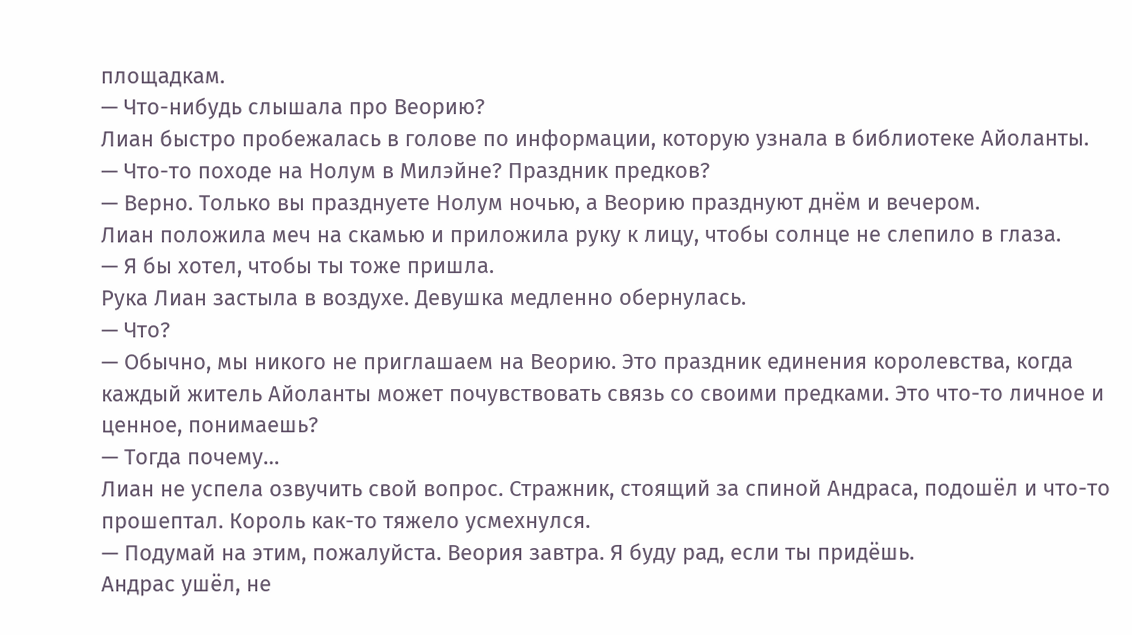площадкам.
— Что-нибудь слышала про Веорию?
Лиан быстро пробежалась в голове по информации, которую узнала в библиотеке Айоланты.
— Что-то походе на Нолум в Милэйне? Праздник предков?
— Верно. Только вы празднуете Нолум ночью, а Веорию празднуют днём и вечером.
Лиан положила меч на скамью и приложила руку к лицу, чтобы солнце не слепило в глаза.
— Я бы хотел, чтобы ты тоже пришла.
Рука Лиан застыла в воздухе. Девушка медленно обернулась.
— Что?
— Обычно, мы никого не приглашаем на Веорию. Это праздник единения королевства, когда каждый житель Айоланты может почувствовать связь со своими предками. Это что-то личное и ценное, понимаешь?
— Тогда почему…
Лиан не успела озвучить свой вопрос. Стражник, стоящий за спиной Андраса, подошёл и что-то прошептал. Король как-то тяжело усмехнулся.
— Подумай на этим, пожалуйста. Веория завтра. Я буду рад, если ты придёшь.
Андрас ушёл, не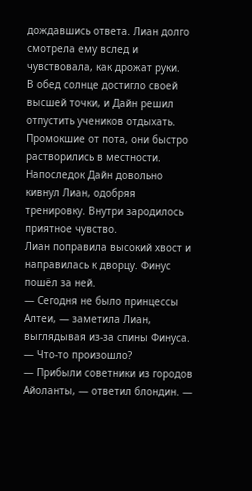дождавшись ответа. Лиан долго смотрела ему вслед и чувствовала, как дрожат руки.
В обед солнце достигло своей высшей точки, и Дайн решил отпустить учеников отдыхать. Промокшие от пота, они быстро растворились в местности. Напоследок Дайн довольно кивнул Лиан, одобряя тренировку. Внутри зародилось приятное чувство.
Лиан поправила высокий хвост и направилась к дворцу. Финус пошёл за ней.
— Сегодня не было принцессы Алтеи, — заметила Лиан, выглядывая из-за спины Финуса. — Что-то произошло?
— Прибыли советники из городов Айоланты, — ответил блондин. —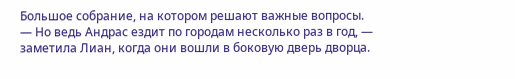Большое собрание, на котором решают важные вопросы.
— Но ведь Андрас ездит по городам несколько раз в год, — заметила Лиан, когда они вошли в боковую дверь дворца.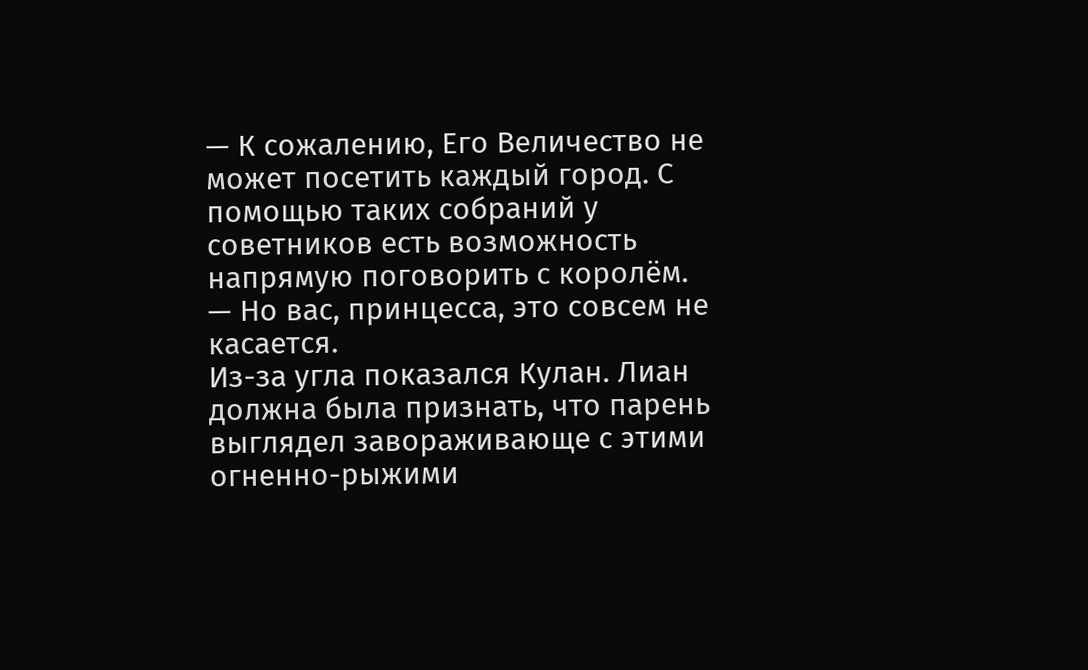— К сожалению, Его Величество не может посетить каждый город. С помощью таких собраний у советников есть возможность напрямую поговорить с королём.
— Но вас, принцесса, это совсем не касается.
Из-за угла показался Кулан. Лиан должна была признать, что парень выглядел завораживающе с этими огненно-рыжими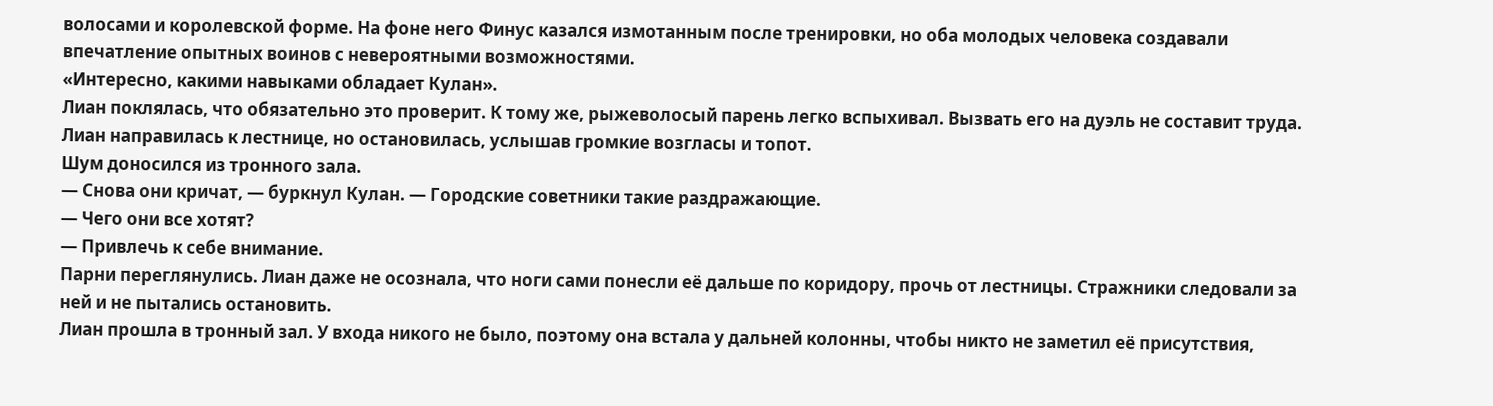волосами и королевской форме. На фоне него Финус казался измотанным после тренировки, но оба молодых человека создавали впечатление опытных воинов с невероятными возможностями.
«Интересно, какими навыками обладает Кулан».
Лиан поклялась, что обязательно это проверит. К тому же, рыжеволосый парень легко вспыхивал. Вызвать его на дуэль не составит труда.
Лиан направилась к лестнице, но остановилась, услышав громкие возгласы и топот.
Шум доносился из тронного зала.
— Снова они кричат, — буркнул Кулан. — Городские советники такие раздражающие.
— Чего они все хотят?
— Привлечь к себе внимание.
Парни переглянулись. Лиан даже не осознала, что ноги сами понесли её дальше по коридору, прочь от лестницы. Стражники следовали за ней и не пытались остановить.
Лиан прошла в тронный зал. У входа никого не было, поэтому она встала у дальней колонны, чтобы никто не заметил её присутствия,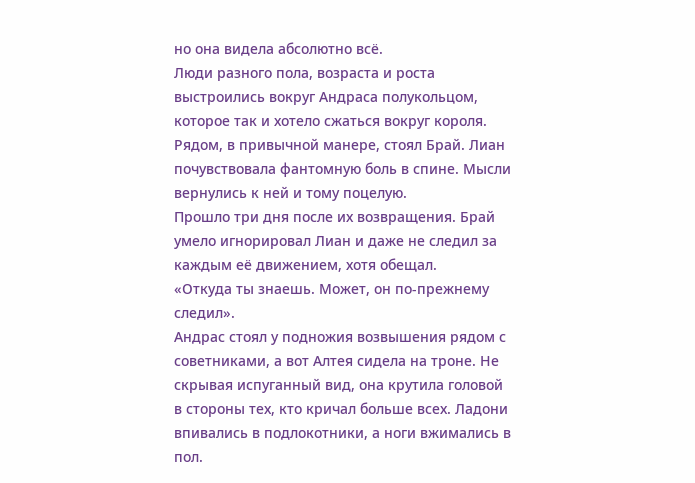но она видела абсолютно всё.
Люди разного пола, возраста и роста выстроились вокруг Андраса полукольцом, которое так и хотело сжаться вокруг короля. Рядом, в привычной манере, стоял Брай. Лиан почувствовала фантомную боль в спине. Мысли вернулись к ней и тому поцелую.
Прошло три дня после их возвращения. Брай умело игнорировал Лиан и даже не следил за каждым её движением, хотя обещал.
«Откуда ты знаешь. Может, он по-прежнему следил».
Андрас стоял у подножия возвышения рядом с советниками, а вот Алтея сидела на троне. Не скрывая испуганный вид, она крутила головой в стороны тех, кто кричал больше всех. Ладони впивались в подлокотники, а ноги вжимались в пол.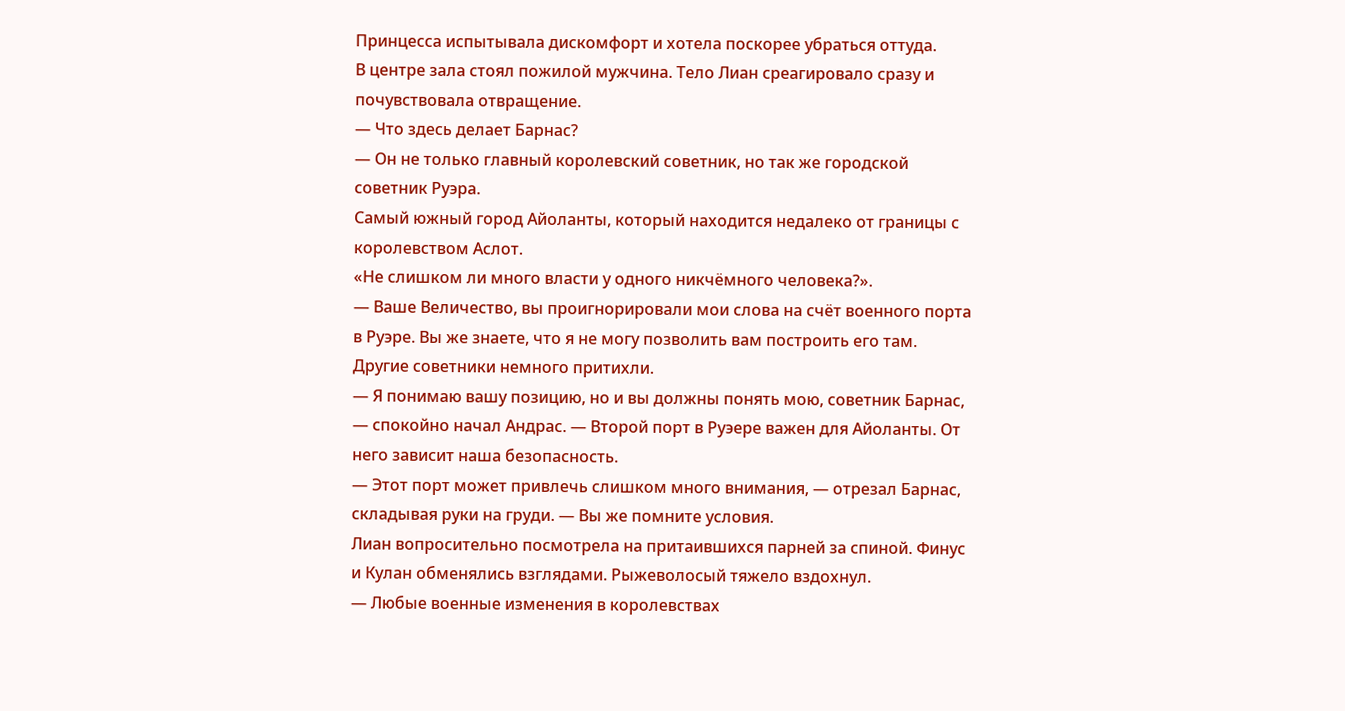Принцесса испытывала дискомфорт и хотела поскорее убраться оттуда.
В центре зала стоял пожилой мужчина. Тело Лиан среагировало сразу и почувствовала отвращение.
— Что здесь делает Барнас?
— Он не только главный королевский советник, но так же городской советник Руэра.
Самый южный город Айоланты, который находится недалеко от границы с королевством Аслот.
«Не слишком ли много власти у одного никчёмного человека?».
— Ваше Величество, вы проигнорировали мои слова на счёт военного порта в Руэре. Вы же знаете, что я не могу позволить вам построить его там.
Другие советники немного притихли.
— Я понимаю вашу позицию, но и вы должны понять мою, советник Барнас, — спокойно начал Андрас. — Второй порт в Руэере важен для Айоланты. От него зависит наша безопасность.
— Этот порт может привлечь слишком много внимания, — отрезал Барнас, складывая руки на груди. — Вы же помните условия.
Лиан вопросительно посмотрела на притаившихся парней за спиной. Финус и Кулан обменялись взглядами. Рыжеволосый тяжело вздохнул.
— Любые военные изменения в королевствах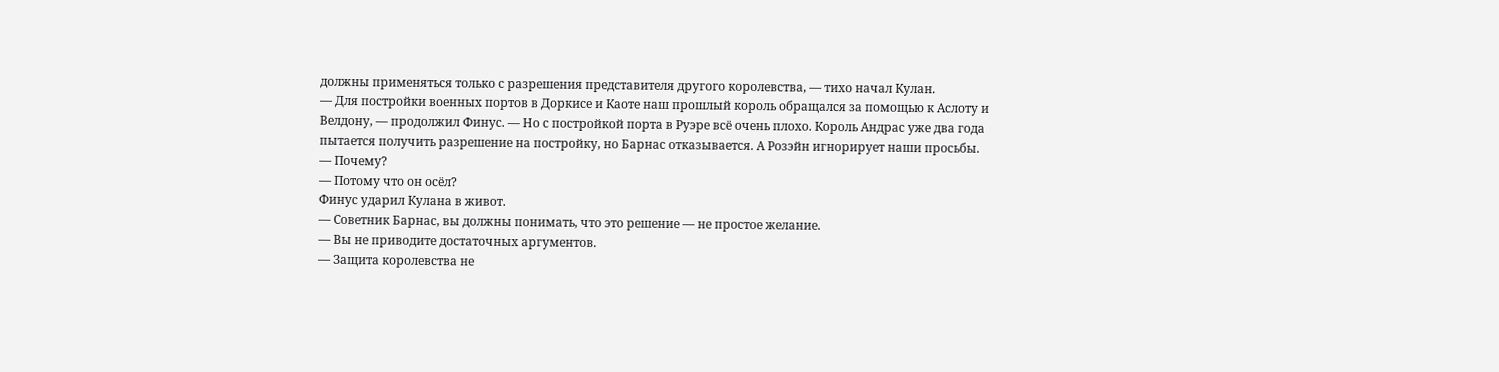должны применяться только с разрешения представителя другого королевства, — тихо начал Кулан.
— Для постройки военных портов в Доркисе и Каоте наш прошлый король обращался за помощью к Аслоту и Велдону, — продолжил Финус. — Но с постройкой порта в Руэре всё очень плохо. Король Андрас уже два года пытается получить разрешение на постройку, но Барнас отказывается. А Розэйн игнорирует наши просьбы.
— Почему?
— Потому что он осёл?
Финус ударил Кулана в живот.
— Советник Барнас, вы должны понимать, что это решение — не простое желание.
— Вы не приводите достаточных аргументов.
— Защита королевства не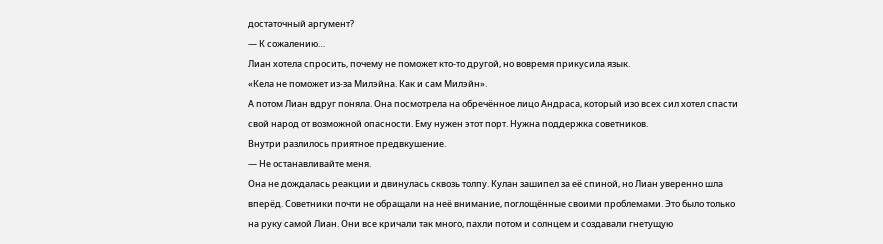достаточный аргумент?
— К сожалению…
Лиан хотела спросить, почему не поможет кто-то другой, но вовремя прикусила язык.
«Кела не поможет из-за Милэйна. Как и сам Милэйн».
А потом Лиан вдруг поняла. Она посмотрела на обречённое лицо Андраса, который изо всех сил хотел спасти свой народ от возможной опасности. Ему нужен этот порт. Нужна поддержка советников.
Внутри разлилось приятное предвкушение.
— Не останавливайте меня.
Она не дождалась реакции и двинулась сквозь толпу. Кулан зашипел за её спиной, но Лиан уверенно шла вперёд. Советники почти не обращали на неё внимание, поглощённые своими проблемами. Это было только на руку самой Лиан. Они все кричали так много, пахли потом и солнцем и создавали гнетущую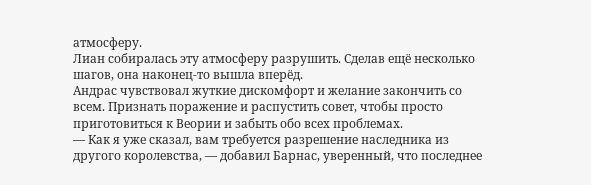атмосферу.
Лиан собиралась эту атмосферу разрушить. Сделав ещё несколько шагов, она наконец-то вышла вперёд.
Андрас чувствовал жуткие дискомфорт и желание закончить со всем. Признать поражение и распустить совет, чтобы просто приготовиться к Веории и забыть обо всех проблемах.
— Как я уже сказал, вам требуется разрешение наследника из другого королевства, — добавил Барнас, уверенный, что последнее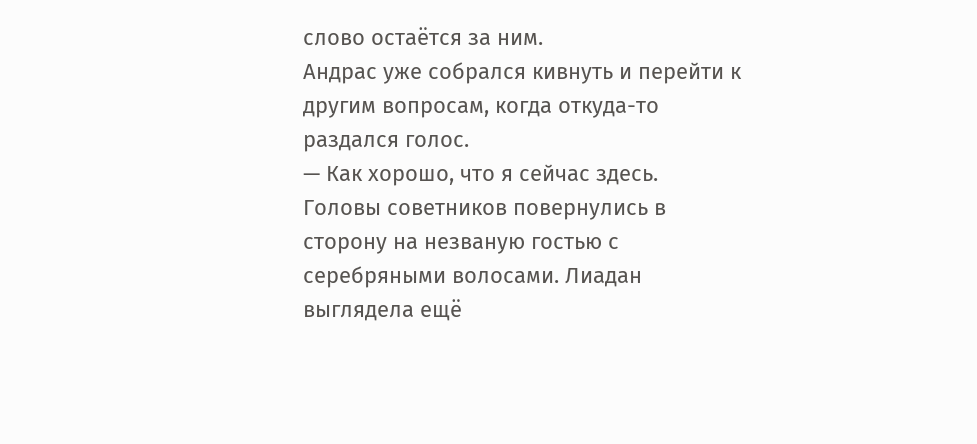слово остаётся за ним.
Андрас уже собрался кивнуть и перейти к другим вопросам, когда откуда-то раздался голос.
— Как хорошо, что я сейчас здесь.
Головы советников повернулись в сторону на незваную гостью с серебряными волосами. Лиадан выглядела ещё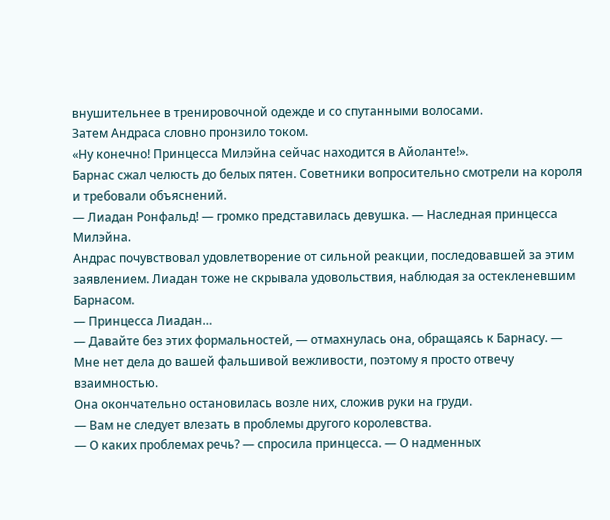внушительнее в тренировочной одежде и со спутанными волосами.
Затем Андраса словно пронзило током.
«Ну конечно! Принцесса Милэйна сейчас находится в Айоланте!».
Барнас сжал челюсть до белых пятен. Советники вопросительно смотрели на короля и требовали объяснений.
— Лиадан Ронфальд! — громко представилась девушка. — Наследная принцесса Милэйна.
Андрас почувствовал удовлетворение от сильной реакции, последовавшей за этим заявлением. Лиадан тоже не скрывала удовольствия, наблюдая за остекленевшим Барнасом.
— Принцесса Лиадан…
— Давайте без этих формальностей, — отмахнулась она, обращаясь к Барнасу. — Мне нет дела до вашей фальшивой вежливости, поэтому я просто отвечу взаимностью.
Она окончательно остановилась возле них, сложив руки на груди.
— Вам не следует влезать в проблемы другого королевства.
— О каких проблемах речь? — спросила принцесса. — О надменных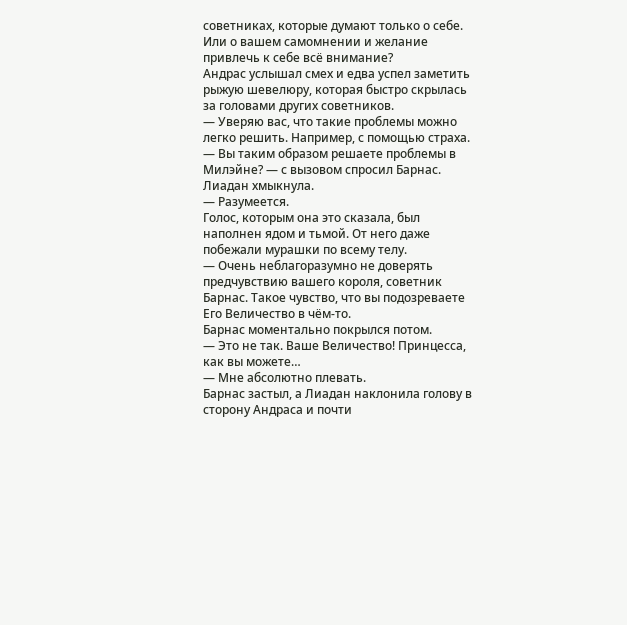советниках, которые думают только о себе. Или о вашем самомнении и желание привлечь к себе всё внимание?
Андрас услышал смех и едва успел заметить рыжую шевелюру, которая быстро скрылась за головами других советников.
— Уверяю вас, что такие проблемы можно легко решить. Например, с помощью страха.
— Вы таким образом решаете проблемы в Милэйне? — с вызовом спросил Барнас.
Лиадан хмыкнула.
— Разумеется.
Голос, которым она это сказала, был наполнен ядом и тьмой. От него даже побежали мурашки по всему телу.
— Очень неблагоразумно не доверять предчувствию вашего короля, советник Барнас. Такое чувство, что вы подозреваете Его Величество в чём-то.
Барнас моментально покрылся потом.
— Это не так. Ваше Величество! Принцесса, как вы можете…
— Мне абсолютно плевать.
Барнас застыл, а Лиадан наклонила голову в сторону Андраса и почти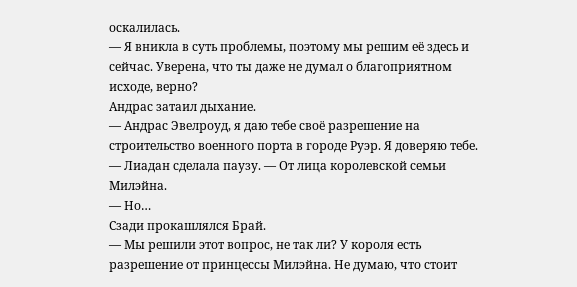оскалилась.
— Я вникла в суть проблемы, поэтому мы решим её здесь и сейчас. Уверена, что ты даже не думал о благоприятном исходе, верно?
Андрас затаил дыхание.
— Андрас Эвелроуд, я даю тебе своё разрешение на строительство военного порта в городе Руэр. Я доверяю тебе. — Лиадан сделала паузу. — От лица королевской семьи Милэйна.
— Но…
Сзади прокашлялся Брай.
— Мы решили этот вопрос, не так ли? У короля есть разрешение от принцессы Милэйна. Не думаю, что стоит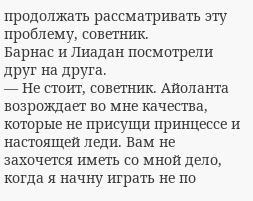продолжать рассматривать эту проблему, советник.
Барнас и Лиадан посмотрели друг на друга.
— Не стоит, советник. Айоланта возрождает во мне качества, которые не присущи принцессе и настоящей леди. Вам не захочется иметь со мной дело, когда я начну играть не по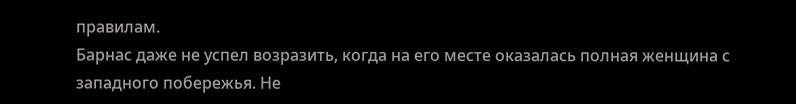правилам.
Барнас даже не успел возразить, когда на его месте оказалась полная женщина с западного побережья. Не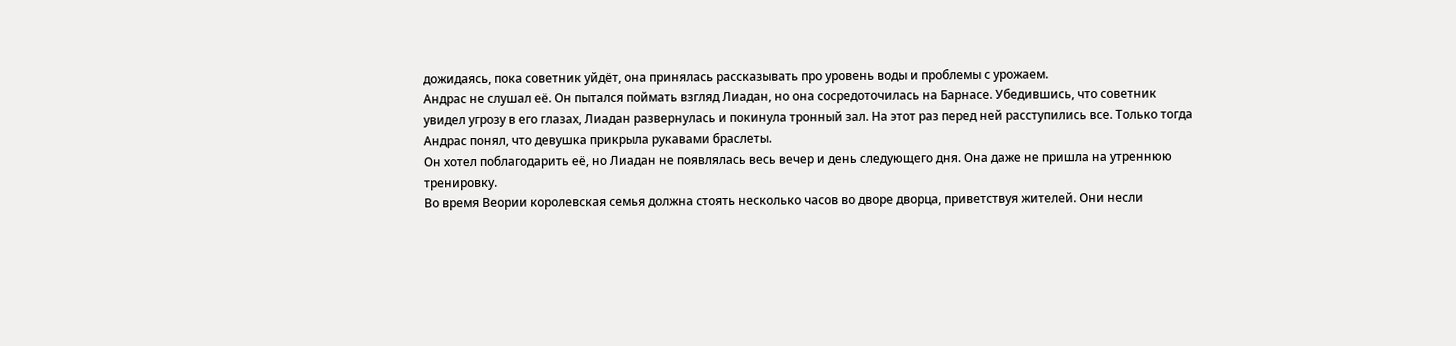дожидаясь, пока советник уйдёт, она принялась рассказывать про уровень воды и проблемы с урожаем.
Андрас не слушал её. Он пытался поймать взгляд Лиадан, но она сосредоточилась на Барнасе. Убедившись, что советник увидел угрозу в его глазах, Лиадан развернулась и покинула тронный зал. На этот раз перед ней расступились все. Только тогда Андрас понял, что девушка прикрыла рукавами браслеты.
Он хотел поблагодарить её, но Лиадан не появлялась весь вечер и день следующего дня. Она даже не пришла на утреннюю тренировку.
Во время Веории королевская семья должна стоять несколько часов во дворе дворца, приветствуя жителей. Они несли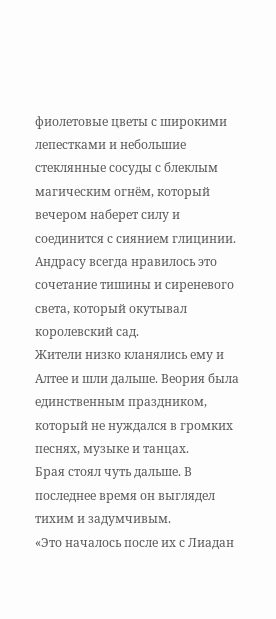фиолетовые цветы с широкими лепестками и небольшие стеклянные сосуды с блеклым магическим огнём, который вечером наберет силу и соединится с сиянием глицинии.
Андрасу всегда нравилось это сочетание тишины и сиреневого света, который окутывал королевский сад.
Жители низко кланялись ему и Алтее и шли дальше. Веория была единственным праздником, который не нуждался в громких песнях, музыке и танцах.
Брая стоял чуть дальше. В последнее время он выглядел тихим и задумчивым.
«Это началось после их с Лиадан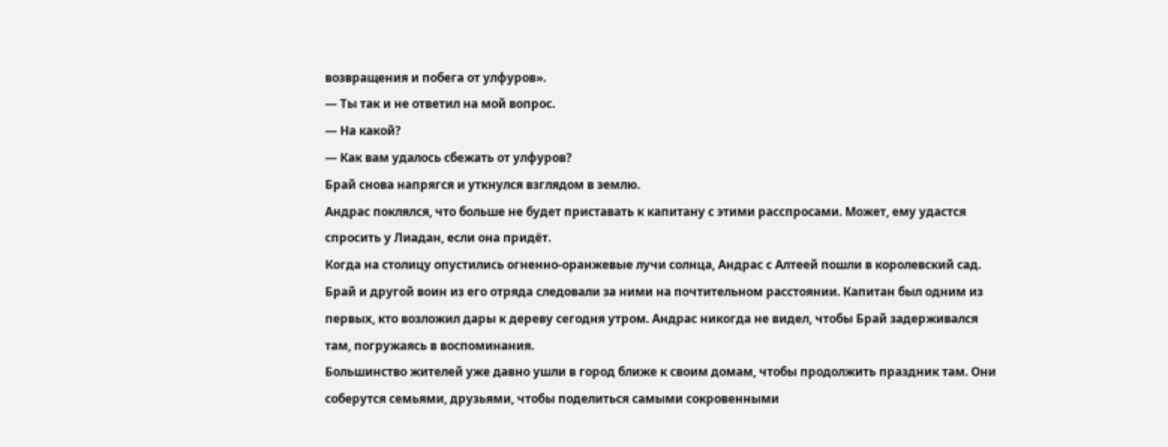возвращения и побега от улфуров».
— Ты так и не ответил на мой вопрос.
— На какой?
— Как вам удалось сбежать от улфуров?
Брай снова напрягся и уткнулся взглядом в землю.
Андрас поклялся, что больше не будет приставать к капитану с этими расспросами. Может, ему удастся спросить у Лиадан, если она придёт.
Когда на столицу опустились огненно-оранжевые лучи солнца, Андрас с Алтеей пошли в королевский сад.
Брай и другой воин из его отряда следовали за ними на почтительном расстоянии. Капитан был одним из первых, кто возложил дары к дереву сегодня утром. Андрас никогда не видел, чтобы Брай задерживался там, погружаясь в воспоминания.
Большинство жителей уже давно ушли в город ближе к своим домам, чтобы продолжить праздник там. Они соберутся семьями, друзьями, чтобы поделиться самыми сокровенными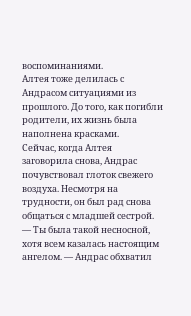воспоминаниями.
Алтея тоже делилась с Андрасом ситуациями из прошлого. До того, как погибли родители, их жизнь была наполнена красками.
Сейчас, когда Алтея заговорила снова, Андрас почувствовал глоток свежего воздуха. Несмотря на трудности, он был рад снова общаться с младшей сестрой.
— Ты была такой несносной, хотя всем казалась настоящим ангелом. — Андрас обхватил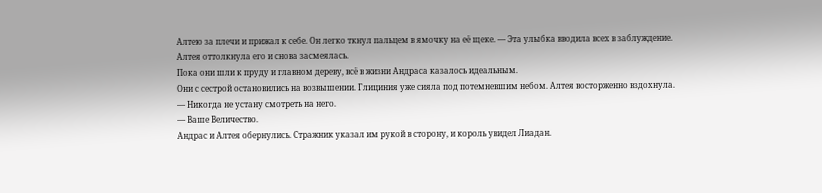Алтею за плечи и прижал к себе. Он легко ткнул пальцем в ямочку на её щеке. — Эта улыбка вводила всех в заблуждение.
Алтея оттолкнула его и снова засмеялась.
Пока они шли к пруду и главном дереву, всё в жизни Андраса казалось идеальным.
Они с сестрой остановились на возвышении. Глициния уже сияла под потемневшим небом. Алтея восторженно вздохнула.
— Никогда не устану смотреть на него.
— Ваше Величество.
Андрас и Алтея обернулись. Стражник указал им рукой в сторону, и король увидел Лиадан.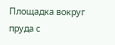Площадка вокруг пруда с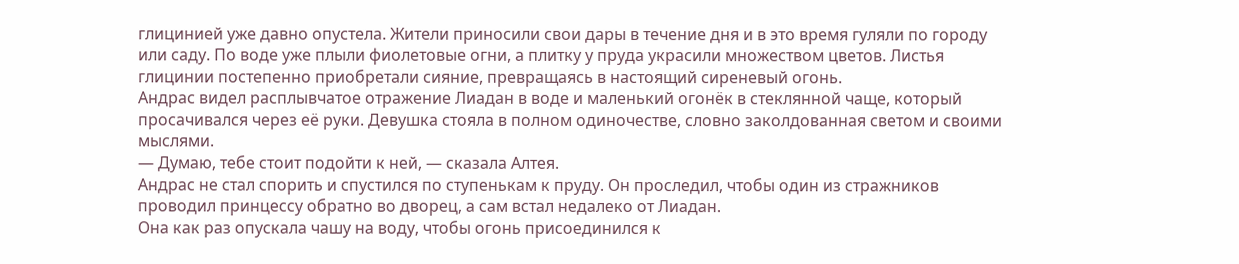глицинией уже давно опустела. Жители приносили свои дары в течение дня и в это время гуляли по городу или саду. По воде уже плыли фиолетовые огни, а плитку у пруда украсили множеством цветов. Листья глицинии постепенно приобретали сияние, превращаясь в настоящий сиреневый огонь.
Андрас видел расплывчатое отражение Лиадан в воде и маленький огонёк в стеклянной чаще, который просачивался через её руки. Девушка стояла в полном одиночестве, словно заколдованная светом и своими мыслями.
— Думаю, тебе стоит подойти к ней, — сказала Алтея.
Андрас не стал спорить и спустился по ступенькам к пруду. Он проследил, чтобы один из стражников проводил принцессу обратно во дворец, а сам встал недалеко от Лиадан.
Она как раз опускала чашу на воду, чтобы огонь присоединился к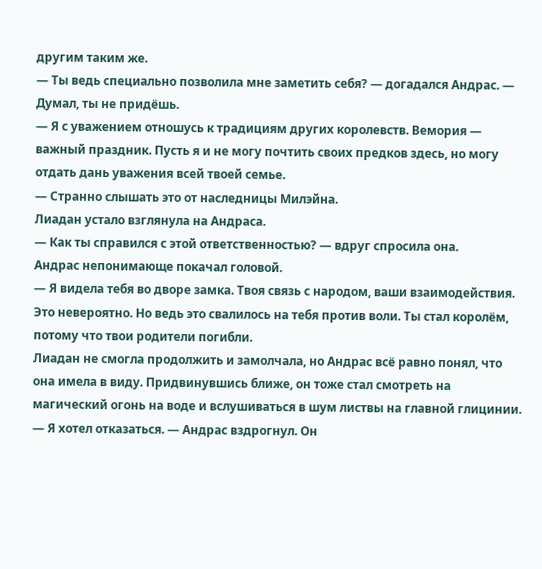другим таким же.
— Ты ведь специально позволила мне заметить себя? — догадался Андрас. — Думал, ты не придёшь.
— Я с уважением отношусь к традициям других королевств. Вемория — важный праздник. Пусть я и не могу почтить своих предков здесь, но могу отдать дань уважения всей твоей семье.
— Странно слышать это от наследницы Милэйна.
Лиадан устало взглянула на Андраса.
— Как ты справился с этой ответственностью? — вдруг спросила она.
Андрас непонимающе покачал головой.
— Я видела тебя во дворе замка. Твоя связь с народом, ваши взаимодействия. Это невероятно. Но ведь это свалилось на тебя против воли. Ты стал королём, потому что твои родители погибли.
Лиадан не смогла продолжить и замолчала, но Андрас всё равно понял, что она имела в виду. Придвинувшись ближе, он тоже стал смотреть на магический огонь на воде и вслушиваться в шум листвы на главной глицинии.
— Я хотел отказаться. — Андрас вздрогнул. Он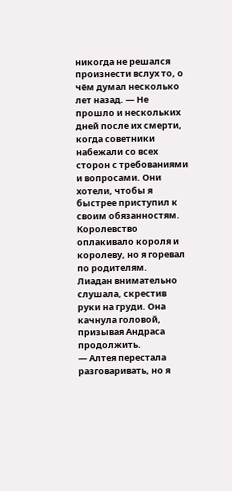никогда не решался произнести вслух то, о чём думал несколько лет назад. — Не прошло и нескольких дней после их смерти, когда советники набежали со всех сторон с требованиями и вопросами. Они хотели, чтобы я быстрее приступил к своим обязанностям. Королевство оплакивало короля и королеву, но я горевал по родителям.
Лиадан внимательно слушала, скрестив руки на груди. Она качнула головой, призывая Андраса продолжить.
— Алтея перестала разговаривать, но я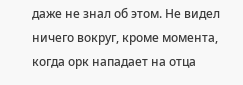даже не знал об этом. Не видел ничего вокруг, кроме момента, когда орк нападает на отца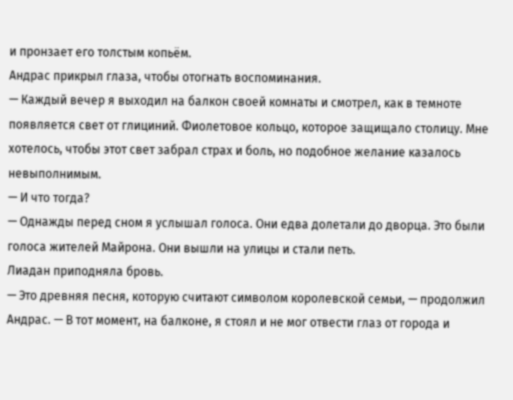и пронзает его толстым копьём.
Андрас прикрыл глаза, чтобы отогнать воспоминания.
— Каждый вечер я выходил на балкон своей комнаты и смотрел, как в темноте появляется свет от глициний. Фиолетовое кольцо, которое защищало столицу. Мне хотелось, чтобы этот свет забрал страх и боль, но подобное желание казалось невыполнимым.
— И что тогда?
— Однажды перед сном я услышал голоса. Они едва долетали до дворца. Это были голоса жителей Майрона. Они вышли на улицы и стали петь.
Лиадан приподняла бровь.
— Это древняя песня, которую считают символом королевской семьи, — продолжил Андрас. — В тот момент, на балконе, я стоял и не мог отвести глаз от города и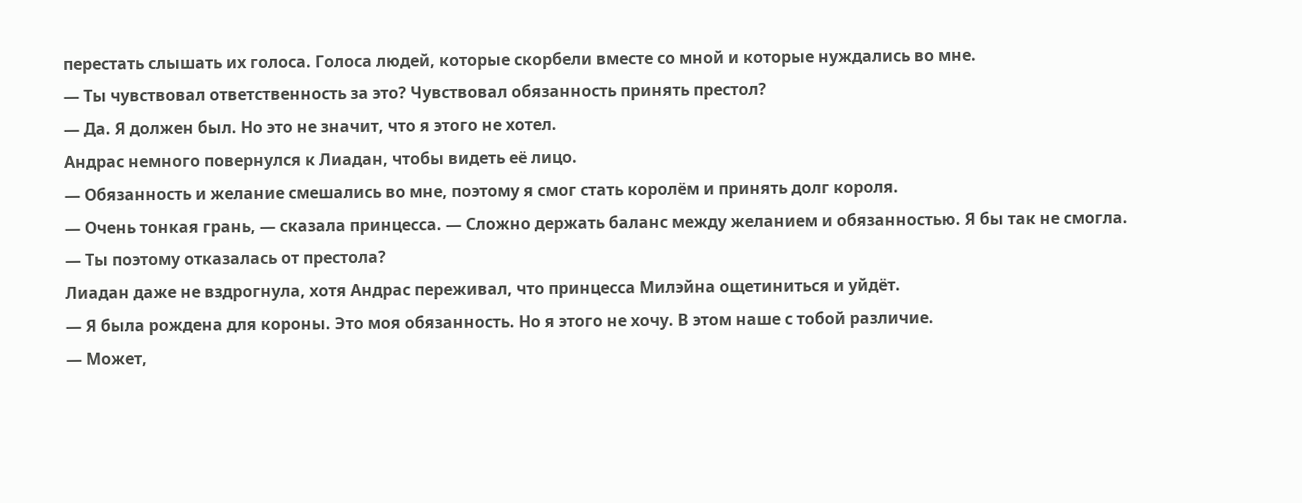перестать слышать их голоса. Голоса людей, которые скорбели вместе со мной и которые нуждались во мне.
— Ты чувствовал ответственность за это? Чувствовал обязанность принять престол?
— Да. Я должен был. Но это не значит, что я этого не хотел.
Андрас немного повернулся к Лиадан, чтобы видеть её лицо.
— Обязанность и желание смешались во мне, поэтому я смог стать королём и принять долг короля.
— Очень тонкая грань, — сказала принцесса. — Сложно держать баланс между желанием и обязанностью. Я бы так не смогла.
— Ты поэтому отказалась от престола?
Лиадан даже не вздрогнула, хотя Андрас переживал, что принцесса Милэйна ощетиниться и уйдёт.
— Я была рождена для короны. Это моя обязанность. Но я этого не хочу. В этом наше с тобой различие.
— Может,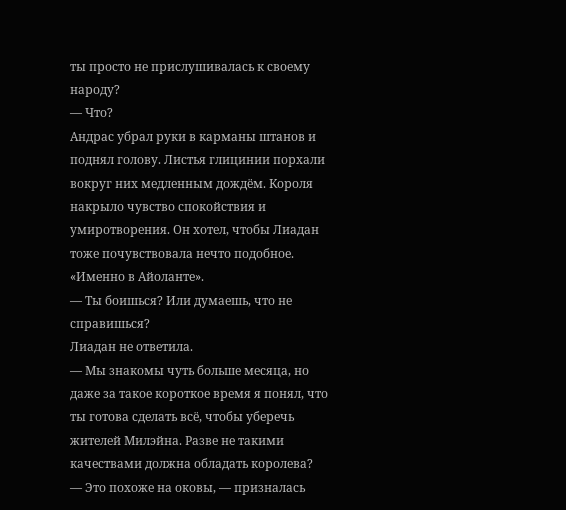ты просто не прислушивалась к своему народу?
— Что?
Андрас убрал руки в карманы штанов и поднял голову. Листья глицинии порхали вокруг них медленным дождём. Короля накрыло чувство спокойствия и умиротворения. Он хотел, чтобы Лиадан тоже почувствовала нечто подобное.
«Именно в Айоланте».
— Ты боишься? Или думаешь, что не справишься?
Лиадан не ответила.
— Мы знакомы чуть больше месяца, но даже за такое короткое время я понял, что ты готова сделать всё, чтобы уберечь жителей Милэйна. Разве не такими качествами должна обладать королева?
— Это похоже на оковы, — призналась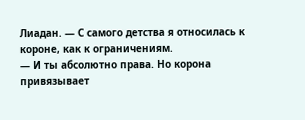Лиадан. — С самого детства я относилась к короне, как к ограничениям.
— И ты абсолютно права. Но корона привязывает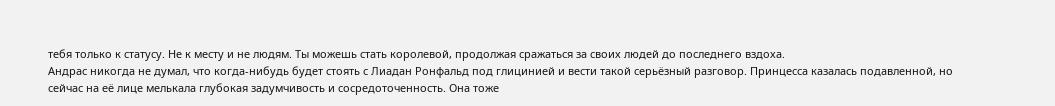тебя только к статусу. Не к месту и не людям. Ты можешь стать королевой, продолжая сражаться за своих людей до последнего вздоха.
Андрас никогда не думал, что когда-нибудь будет стоять с Лиадан Ронфальд под глицинией и вести такой серьёзный разговор. Принцесса казалась подавленной, но сейчас на её лице мелькала глубокая задумчивость и сосредоточенность. Она тоже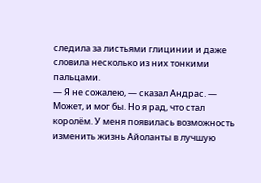следила за листьями глицинии и даже словила несколько из них тонкими пальцами.
— Я не сожалею, — сказал Андрас. — Может, и мог бы. Но я рад, что стал королём. У меня появилась возможность изменить жизнь Айоланты в лучшую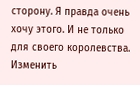сторону. Я правда очень хочу этого. И не только для своего королевства. Изменить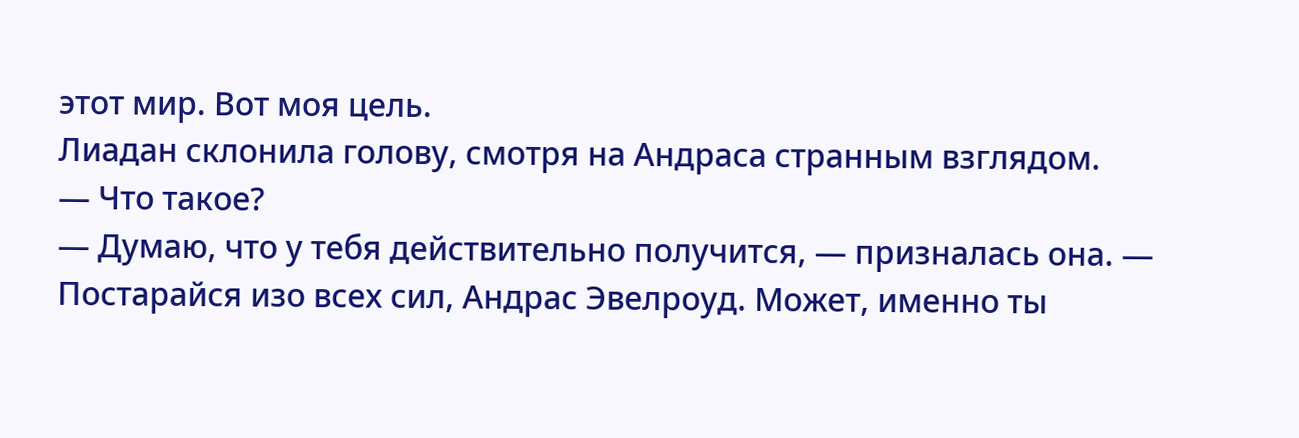этот мир. Вот моя цель.
Лиадан склонила голову, смотря на Андраса странным взглядом.
— Что такое?
— Думаю, что у тебя действительно получится, — призналась она. — Постарайся изо всех сил, Андрас Эвелроуд. Может, именно ты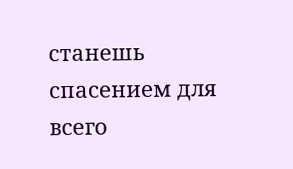станешь спасением для всего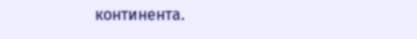континента.